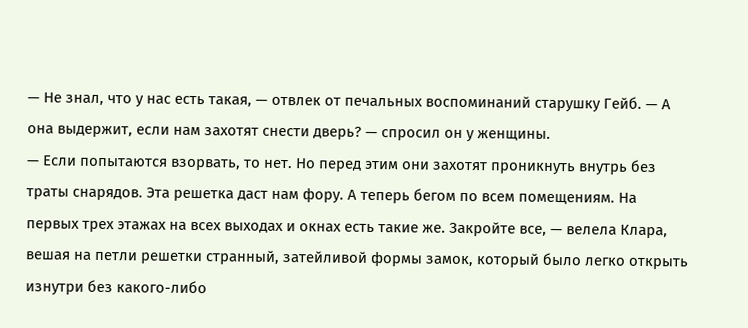— Не знал, что у нас есть такая, — отвлек от печальных воспоминаний старушку Гейб. — А она выдержит, если нам захотят снести дверь? — спросил он у женщины.
— Если попытаются взорвать, то нет. Но перед этим они захотят проникнуть внутрь без траты снарядов. Эта решетка даст нам фору. А теперь бегом по всем помещениям. На первых трех этажах на всех выходах и окнах есть такие же. Закройте все, — велела Клара, вешая на петли решетки странный, затейливой формы замок, который было легко открыть изнутри без какого-либо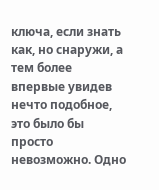ключа, если знать как, но снаружи, а тем более впервые увидев нечто подобное, это было бы просто невозможно. Одно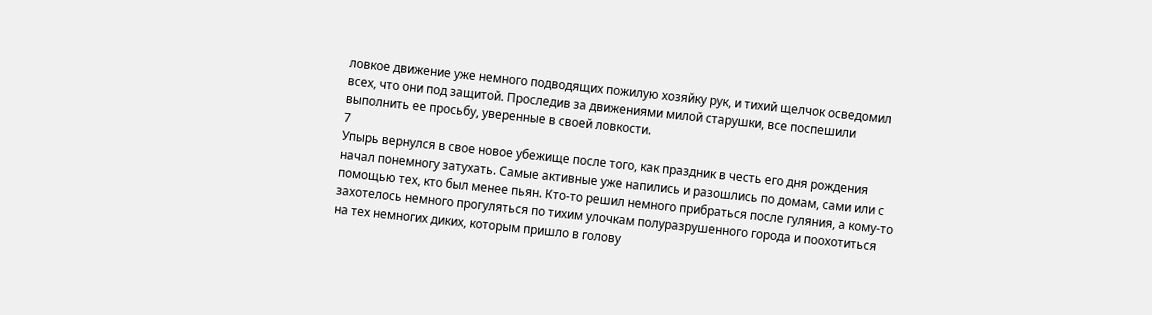ловкое движение уже немного подводящих пожилую хозяйку рук, и тихий щелчок осведомил всех, что они под защитой. Проследив за движениями милой старушки, все поспешили выполнить ее просьбу, уверенные в своей ловкости.
7
Упырь вернулся в свое новое убежище после того, как праздник в честь его дня рождения начал понемногу затухать. Самые активные уже напились и разошлись по домам, сами или с помощью тех, кто был менее пьян. Кто-то решил немного прибраться после гуляния, а кому-то захотелось немного прогуляться по тихим улочкам полуразрушенного города и поохотиться на тех немногих диких, которым пришло в голову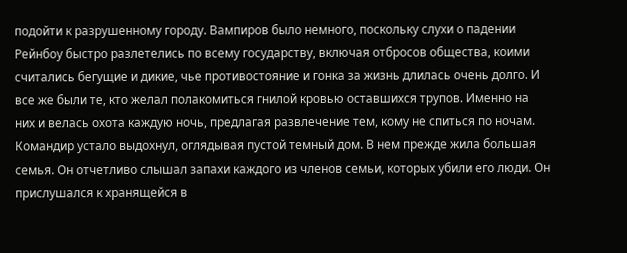подойти к разрушенному городу. Вампиров было немного, поскольку слухи о падении Рейнбоу быстро разлетелись по всему государству, включая отбросов общества, коими считались бегущие и дикие, чье противостояние и гонка за жизнь длилась очень долго. И все же были те, кто желал полакомиться гнилой кровью оставшихся трупов. Именно на них и велась охота каждую ночь, предлагая развлечение тем, кому не спиться по ночам.
Командир устало выдохнул, оглядывая пустой темный дом. В нем прежде жила большая семья. Он отчетливо слышал запахи каждого из членов семьи, которых убили его люди. Он прислушался к хранящейся в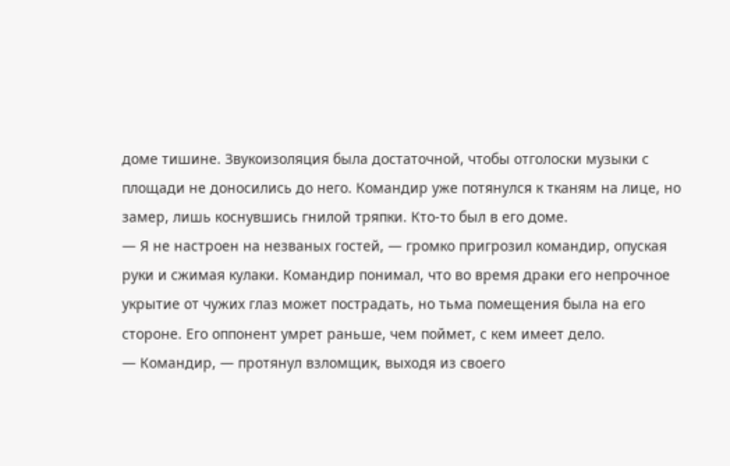доме тишине. Звукоизоляция была достаточной, чтобы отголоски музыки с площади не доносились до него. Командир уже потянулся к тканям на лице, но замер, лишь коснувшись гнилой тряпки. Кто-то был в его доме.
— Я не настроен на незваных гостей, — громко пригрозил командир, опуская руки и сжимая кулаки. Командир понимал, что во время драки его непрочное укрытие от чужих глаз может пострадать, но тьма помещения была на его стороне. Его оппонент умрет раньше, чем поймет, с кем имеет дело.
— Командир, — протянул взломщик, выходя из своего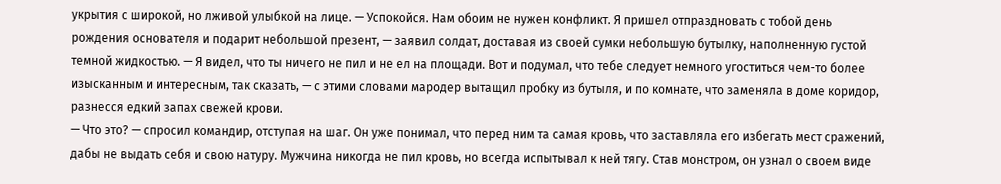укрытия с широкой, но лживой улыбкой на лице. — Успокойся. Нам обоим не нужен конфликт. Я пришел отпраздновать с тобой день рождения основателя и подарит небольшой презент, — заявил солдат, доставая из своей сумки небольшую бутылку, наполненную густой темной жидкостью. — Я видел, что ты ничего не пил и не ел на площади. Вот и подумал, что тебе следует немного угоститься чем-то более изысканным и интересным, так сказать, — с этими словами мародер вытащил пробку из бутыля, и по комнате, что заменяла в доме коридор, разнесся едкий запах свежей крови.
— Что это? — спросил командир, отступая на шаг. Он уже понимал, что перед ним та самая кровь, что заставляла его избегать мест сражений, дабы не выдать себя и свою натуру. Мужчина никогда не пил кровь, но всегда испытывал к ней тягу. Став монстром, он узнал о своем виде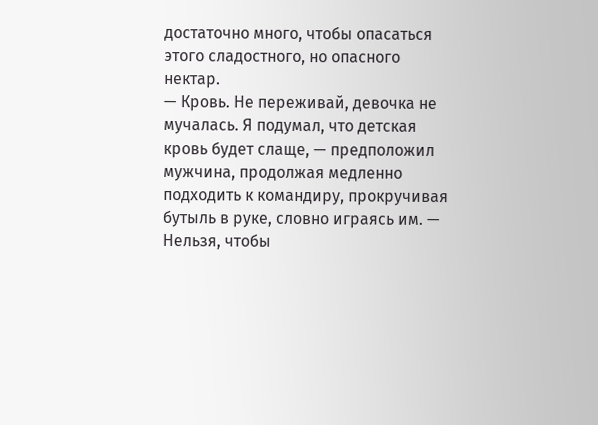достаточно много, чтобы опасаться этого сладостного, но опасного нектар.
— Кровь. Не переживай, девочка не мучалась. Я подумал, что детская кровь будет слаще, — предположил мужчина, продолжая медленно подходить к командиру, прокручивая бутыль в руке, словно играясь им. — Нельзя, чтобы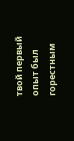твой первый опыт был горестным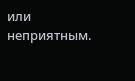или неприятным.